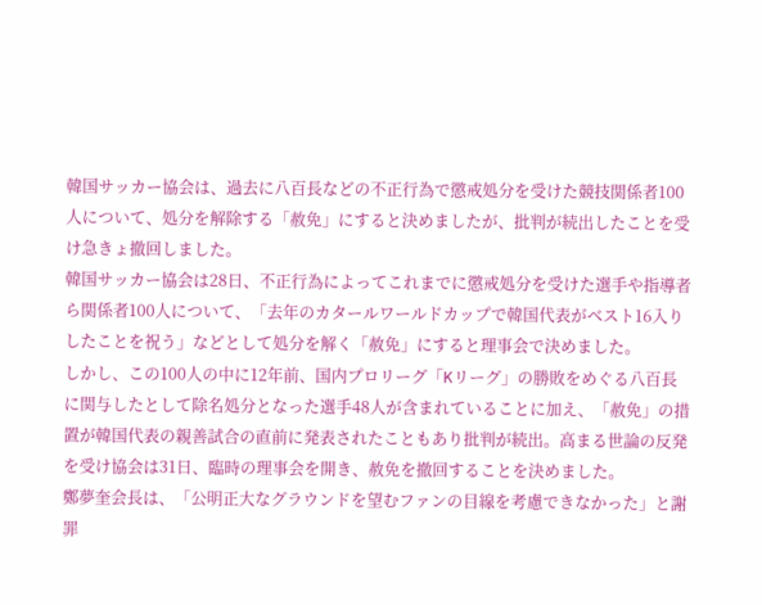韓国サッカー協会は、過去に八百長などの不正行為で懲戒処分を受けた競技関係者100人について、処分を解除する「赦免」にすると決めましたが、批判が続出したことを受け急きょ撤回しました。
韓国サッカー協会は28日、不正行為によってこれまでに懲戒処分を受けた選手や指導者ら関係者100人について、「去年のカタールワールドカップで韓国代表がベスト16入りしたことを祝う」などとして処分を解く「赦免」にすると理事会で決めました。
しかし、この100人の中に12年前、国内プロリーグ「Kリーグ」の勝敗をめぐる八百長に関与したとして除名処分となった選手48人が含まれていることに加え、「赦免」の措置が韓国代表の親善試合の直前に発表されたこともあり批判が続出。高まる世論の反発を受け協会は31日、臨時の理事会を開き、赦免を撤回することを決めました。
鄭夢奎会長は、「公明正大なグラウンドを望むファンの目線を考慮できなかった」と謝罪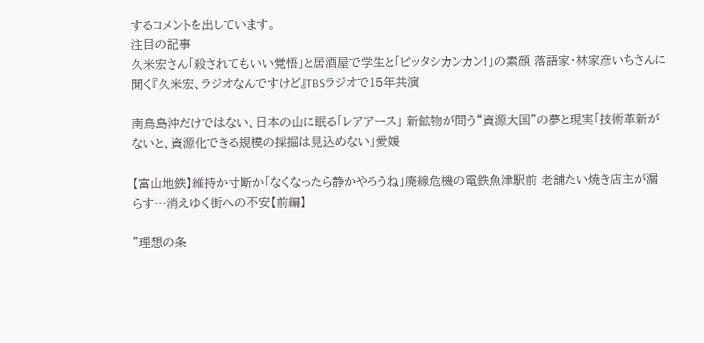するコメントを出しています。
注目の記事
久米宏さん「殺されてもいい覚悟」と居酒屋で学生と「ピッタシカンカン!」の素顔 落語家・林家彦いちさんに聞く『久米宏、ラジオなんですけど』TBSラジオで15年共演

南鳥島沖だけではない、日本の山に眠る「レアアース」 新鉱物が問う“資源大国”の夢と現実「技術革新がないと、資源化できる規模の採掘は見込めない」愛媛

【富山地鉄】維持か寸断か「なくなったら静かやろうね」廃線危機の電鉄魚津駅前 老舗たい焼き店主が漏らす…消えゆく街への不安【前編】

"理想の条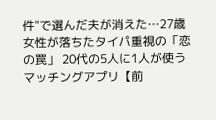件"で選んだ夫が消えた…27歳女性が落ちたタイパ重視の「恋の罠」 20代の5人に1人が使うマッチングアプリ【前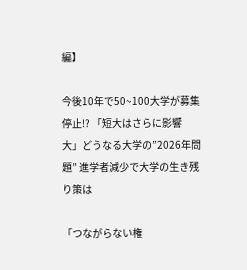編】

今後10年で50~100大学が募集停止!? 「短大はさらに影響大」どうなる大学の”2026年問題” 進学者減少で大学の生き残り策は

「つながらない権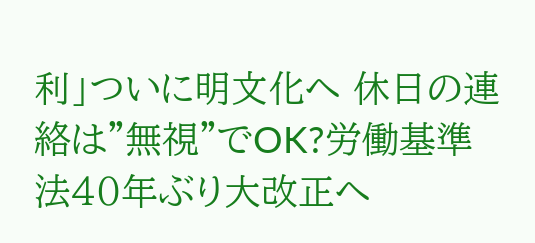利」ついに明文化へ 休日の連絡は"無視"でOK?労働基準法40年ぶり大改正へ